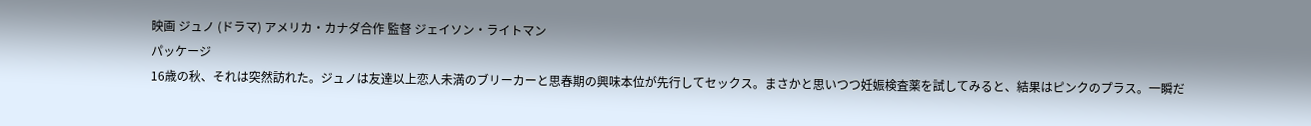映画 ジュノ (ドラマ) アメリカ・カナダ合作 監督 ジェイソン・ライトマン
パッケージ
16歳の秋、それは突然訪れた。ジュノは友達以上恋人未満のブリーカーと思春期の興味本位が先行してセックス。まさかと思いつつ妊娠検査薬を試してみると、結果はピンクのプラス。一瞬だ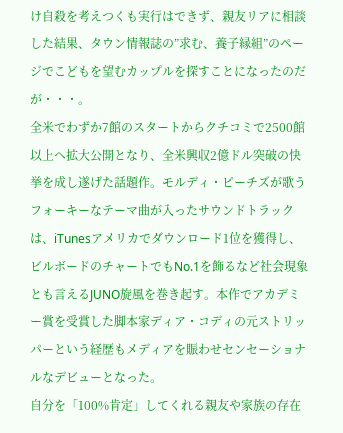け自殺を考えつくも実行はできず、親友リアに相談した結果、タウン情報誌の”求む、養子縁組”のページでこどもを望むカップルを探すことになったのだが・・・。
全米でわずか7館のスタートからクチコミで2500館以上へ拡大公開となり、全米興収2億ドル突破の快挙を成し遂げた話題作。モルディ・ピーチズが歌うフォーキーなテーマ曲が入ったサウンドトラックは、iTunesアメリカでダウンロード1位を獲得し、ビルボードのチャートでもNo.1を飾るなど社会現象とも言えるJUNO旋風を巻き起す。本作でアカデミー賞を受賞した脚本家ディア・コディの元ストリッパーという経歴もメディアを賑わせセンセーショナルなデビューとなった。
自分を「100%肯定」してくれる親友や家族の存在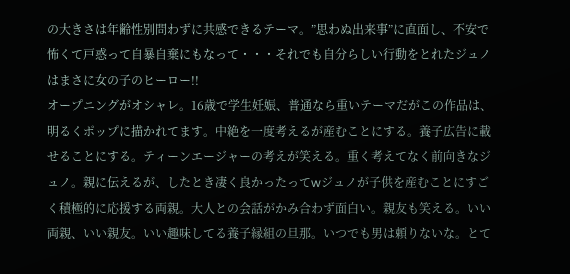の大きさは年齢性別問わずに共感できるテーマ。”思わぬ出来事”に直面し、不安で怖くて戸惑って自暴自棄にもなって・・・それでも自分らしい行動をとれたジュノはまさに女の子のヒーロー!!
オープニングがオシャレ。16歳で学生妊娠、普通なら重いテーマだがこの作品は、明るくポップに描かれてます。中絶を一度考えるが産むことにする。養子広告に載せることにする。ティーンエージャーの考えが笑える。重く考えてなく前向きなジュノ。親に伝えるが、したとき凄く良かったってwジュノが子供を産むことにすごく積極的に応援する両親。大人との会話がかみ合わず面白い。親友も笑える。いい両親、いい親友。いい趣味してる養子縁組の旦那。いつでも男は頼りないな。とて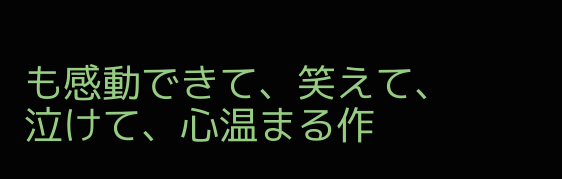も感動できて、笑えて、泣けて、心温まる作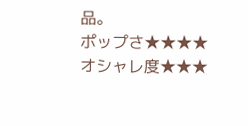品。
ポップさ★★★★
オシャレ度★★★